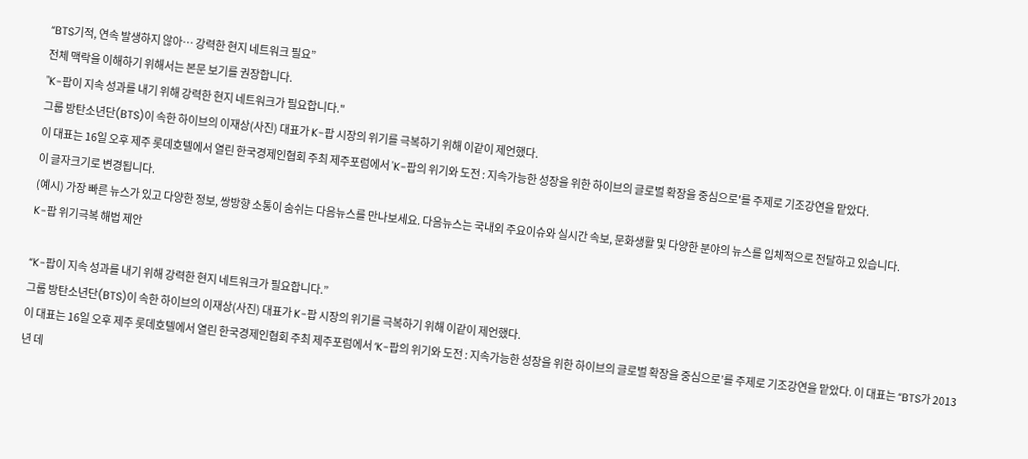“BTS기적, 연속 발생하지 않아… 강력한 현지 네트워크 필요”
전체 맥락을 이해하기 위해서는 본문 보기를 권장합니다.
"K-팝이 지속 성과를 내기 위해 강력한 현지 네트워크가 필요합니다."
그룹 방탄소년단(BTS)이 속한 하이브의 이재상(사진) 대표가 K-팝 시장의 위기를 극복하기 위해 이같이 제언했다.
이 대표는 16일 오후 제주 롯데호텔에서 열린 한국경제인협회 주최 제주포럼에서 'K-팝의 위기와 도전 : 지속가능한 성장을 위한 하이브의 글로벌 확장을 중심으로'를 주제로 기조강연을 맡았다.
이 글자크기로 변경됩니다.
(예시) 가장 빠른 뉴스가 있고 다양한 정보, 쌍방향 소통이 숨쉬는 다음뉴스를 만나보세요. 다음뉴스는 국내외 주요이슈와 실시간 속보, 문화생활 및 다양한 분야의 뉴스를 입체적으로 전달하고 있습니다.
K-팝 위기극복 해법 제안

“K-팝이 지속 성과를 내기 위해 강력한 현지 네트워크가 필요합니다.”
그룹 방탄소년단(BTS)이 속한 하이브의 이재상(사진) 대표가 K-팝 시장의 위기를 극복하기 위해 이같이 제언했다.
이 대표는 16일 오후 제주 롯데호텔에서 열린 한국경제인협회 주최 제주포럼에서 ‘K-팝의 위기와 도전 : 지속가능한 성장을 위한 하이브의 글로벌 확장을 중심으로’를 주제로 기조강연을 맡았다. 이 대표는 “BTS가 2013년 데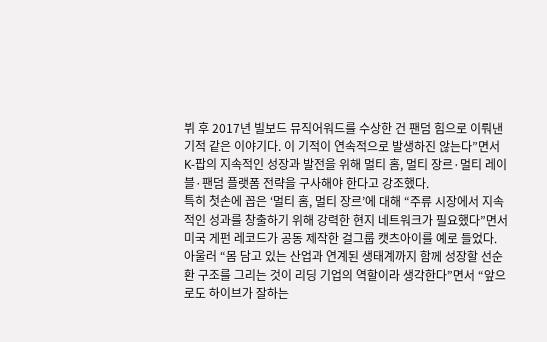뷔 후 2017년 빌보드 뮤직어워드를 수상한 건 팬덤 힘으로 이뤄낸 기적 같은 이야기다. 이 기적이 연속적으로 발생하진 않는다”면서 K-팝의 지속적인 성장과 발전을 위해 멀티 홈, 멀티 장르·멀티 레이블·팬덤 플랫폼 전략을 구사해야 한다고 강조했다.
특히 첫손에 꼽은 ‘멀티 홈, 멀티 장르’에 대해 “주류 시장에서 지속적인 성과를 창출하기 위해 강력한 현지 네트워크가 필요했다”면서 미국 게펀 레코드가 공동 제작한 걸그룹 캣츠아이를 예로 들었다.
아울러 “몸 담고 있는 산업과 연계된 생태계까지 함께 성장할 선순환 구조를 그리는 것이 리딩 기업의 역할이라 생각한다”면서 “앞으로도 하이브가 잘하는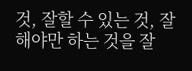것, 잘할 수 있는 것, 잘해야만 하는 것을 잘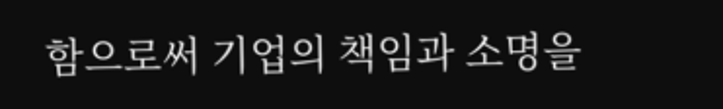함으로써 기업의 책임과 소명을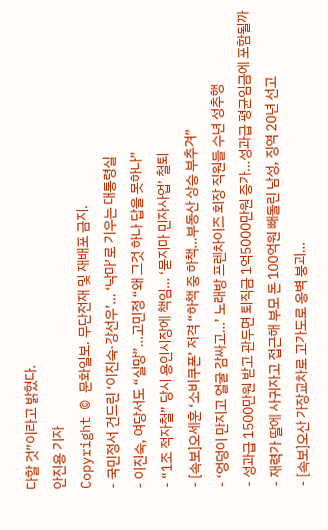다할 것”이라고 밝혔다.
안진용 기자
Copyright © 문화일보. 무단전재 및 재배포 금지.
- 국민정서 건드린 ‘이진숙·강선우’… ‘낙마’로 기우는 대통령실
- 이진숙, 여당서도 “실망”…고민정 “왜 그것 하나 답을 못하나”
- “1조 적자철” 당시 용인시장에 책임… ‘묻지마 민자사업’ 철퇴
- [속보]오세훈 ‘소비쿠폰’ 저격 “하책 중 하책…부동산 상승 부추겨”
- ‘엉덩이 만지고 얼굴 감싸고…’ 노래방 프렌차이즈 회장 직원들 수년 성추행
- 성과급 1500만원 받고 관두면 퇴직금 1억5000만원 증가…성과급 평균임금에 포함될까
- 재력가 딸에 사귀자고 접근해 부모 돈 100억원 빼돌린 남성, 징역 20년 선고
- [속보]오산 가장교차로 고가도로 옹벽 붕괴…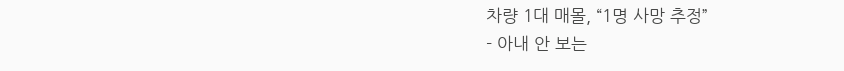차량 1대 매몰, “1명 사망 추정”
- 아내 안 보는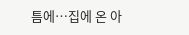틈에…집에 온 아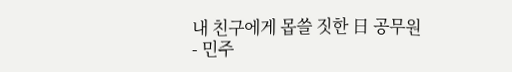내 친구에게 몹쓸 짓한 日 공무원
- 민주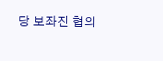당 보좌진 협의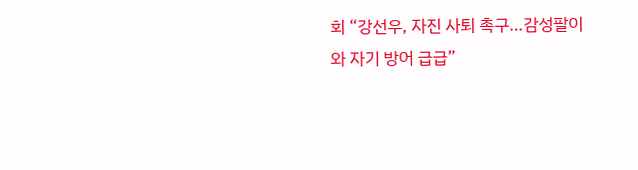회 “강선우, 자진 사퇴 촉구…감성팔이와 자기 방어 급급”